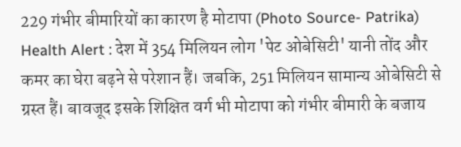229 गंभीर बीमारियों का कारण है मोटापा (Photo Source- Patrika)
Health Alert : देश में 354 मिलियन लोग 'पेट ओबेसिटी' यानी तोंद और कमर का घेरा बढ़ने से परेशान हैं। जबकि, 251 मिलियन सामान्य ओबेसिटी से ग्रस्त हैं। बावजूद इसके शिक्षित वर्ग भी मोटापा को गंभीर बीमारी के बजाय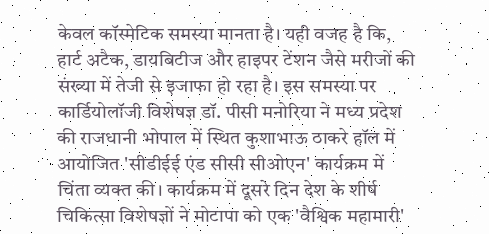केवल कॉस्मेटिक समस्या मानता है। यही वजह है कि, हार्ट अटैक, डायबिटीज और हाइपर टेंशन जैसे मरीजों की संख्या में तेजी से इजाफा हो रहा है। इस समस्या पर कार्डियोलॉजी विशेषज्ञ डॉ. पीसी मनोरिया ने मध्य प्रदेश की राजधानी भोपाल में स्थित कुशाभाऊ ठाकरे हॉल में आयोजित 'सीडीईई एंड सीसी सीओएन' कार्यक्रम में चिंता व्यक्त की। कार्यक्रम में दूसरे दिन देश के शीर्ष चिकित्सा विशेषज्ञों ने मोटापा को एक 'वैश्विक महामारी'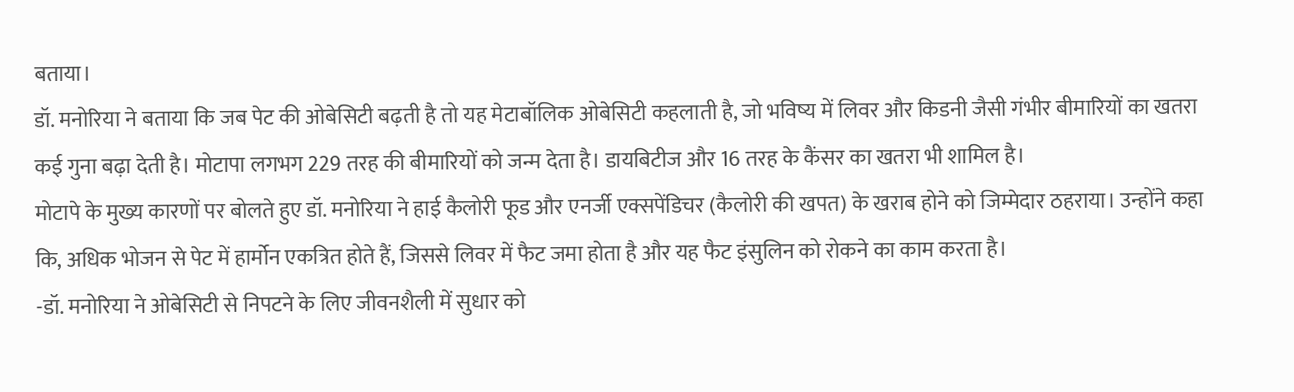बताया।
डॉ. मनोरिया ने बताया कि जब पेट की ओबेसिटी बढ़ती है तो यह मेटाबॉलिक ओबेसिटी कहलाती है, जो भविष्य में लिवर और किडनी जैसी गंभीर बीमारियों का खतरा कई गुना बढ़ा देती है। मोटापा लगभग 229 तरह की बीमारियों को जन्म देता है। डायबिटीज और 16 तरह के कैंसर का खतरा भी शामिल है।
मोटापे के मुख्य कारणों पर बोलते हुए डॉ. मनोरिया ने हाई कैलोरी फूड और एनर्जी एक्सपेंडिचर (कैलोरी की खपत) के खराब होने को जिम्मेदार ठहराया। उन्होंने कहा कि, अधिक भोजन से पेट में हार्मोन एकत्रित होते हैं, जिससे लिवर में फैट जमा होता है और यह फैट इंसुलिन को रोकने का काम करता है।
-डॉ. मनोरिया ने ओबेसिटी से निपटने के लिए जीवनशैली में सुधार को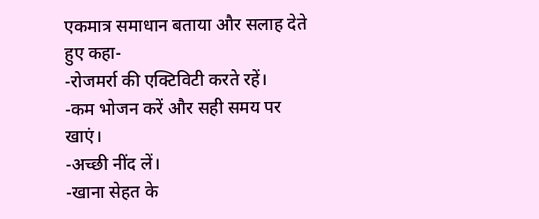एकमात्र समाधान बताया और सलाह देते हुए कहा-
-रोजमर्रा की एक्टिविटी करते रहें।
-कम भोजन करें और सही समय पर खाएं।
-अच्छी नींद लें।
-खाना सेहत के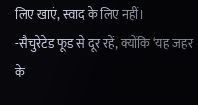लिए खाएं, स्वाद के लिए नहीं।
-सैचुरेटेड फूड से दूर रहें, क्योंकि ‘यह जहर के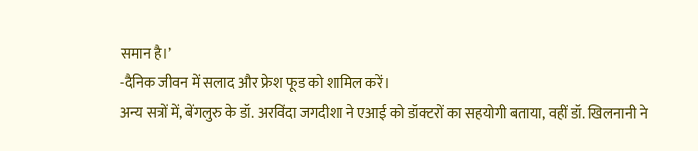समान है।’
-दैनिक जीवन में सलाद और फ्रेश फूड को शामिल करें।
अन्य सत्रों में, बेंगलुरु के डॉ. अरविंदा जगदीशा ने एआई को डॉक्टरों का सहयोगी बताया, वहीं डॉ. खिलनानी ने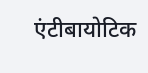एंटीबायोटिक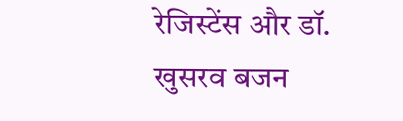रेजिस्टेंस और डॉ. खुसरव बजन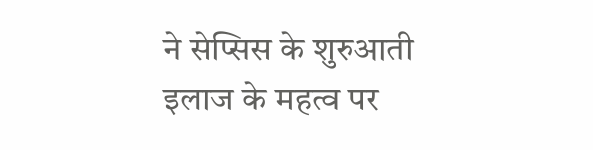ने सेप्सिस के शुरुआती इलाज के महत्व पर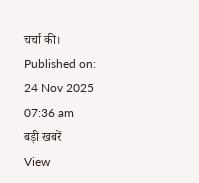चर्चा की।
Published on:
24 Nov 2025 07:36 am
बड़ी खबरें
View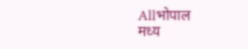Allभोपाल
मध्य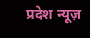प्रदेश न्यूज़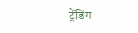ट्रेंडिंग